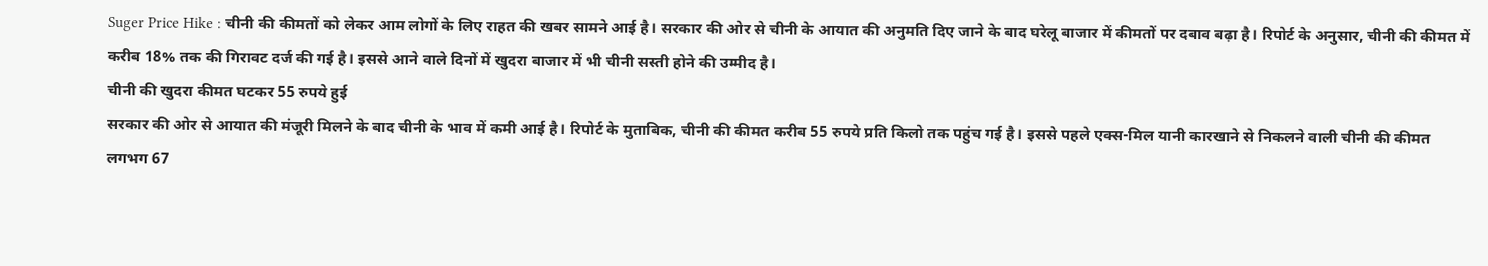Suger Price Hike : चीनी की कीमतों को लेकर आम लोगों के लिए राहत की खबर सामने आई है। सरकार की ओर से चीनी के आयात की अनुमति दिए जाने के बाद घरेलू बाजार में कीमतों पर दबाव बढ़ा है। रिपोर्ट के अनुसार, चीनी की कीमत में करीब 18% तक की गिरावट दर्ज की गई है। इससे आने वाले दिनों में खुदरा बाजार में भी चीनी सस्ती होने की उम्मीद है।
चीनी की खुदरा कीमत घटकर 55 रुपये हुई
सरकार की ओर से आयात की मंजूरी मिलने के बाद चीनी के भाव में कमी आई है। रिपोर्ट के मुताबिक, चीनी की कीमत करीब 55 रुपये प्रति किलो तक पहुंच गई है। इससे पहले एक्स-मिल यानी कारखाने से निकलने वाली चीनी की कीमत लगभग 67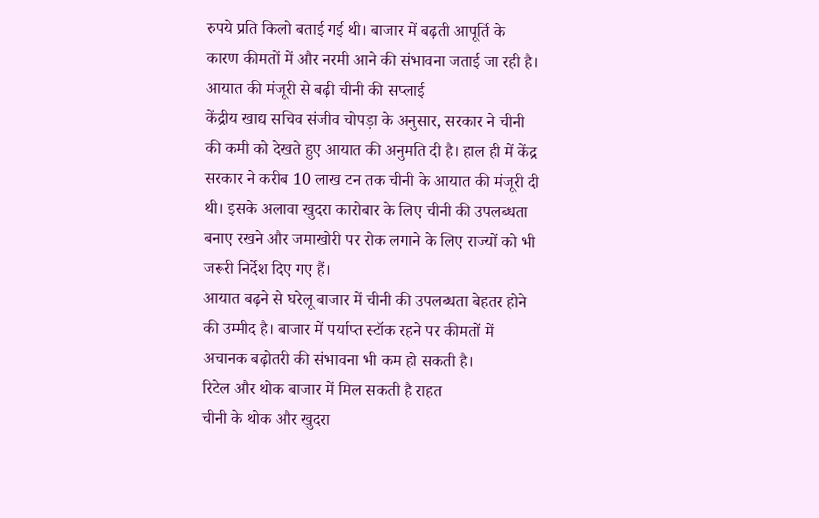रुपये प्रति किलो बताई गई थी। बाजार में बढ़ती आपूर्ति के कारण कीमतों में और नरमी आने की संभावना जताई जा रही है।
आयात की मंजूरी से बढ़ी चीनी की सप्लाई
केंद्रीय खाद्य सचिव संजीव चोपड़ा के अनुसार, सरकार ने चीनी की कमी को देखते हुए आयात की अनुमति दी है। हाल ही में केंद्र सरकार ने करीब 10 लाख टन तक चीनी के आयात की मंजूरी दी थी। इसके अलावा खुदरा कारोबार के लिए चीनी की उपलब्धता बनाए रखने और जमाखोरी पर रोक लगाने के लिए राज्यों को भी जरूरी निर्देश दिए गए हैं।
आयात बढ़ने से घरेलू बाजार में चीनी की उपलब्धता बेहतर होने की उम्मीद है। बाजार में पर्याप्त स्टॉक रहने पर कीमतों में अचानक बढ़ोतरी की संभावना भी कम हो सकती है।
रिटेल और थोक बाजार में मिल सकती है राहत
चीनी के थोक और खुदरा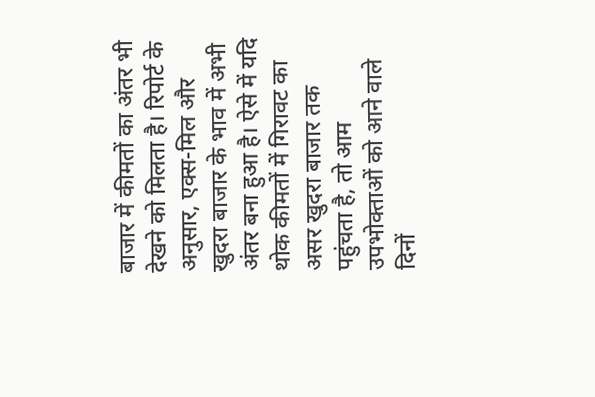बाजार में कीमतों का अंतर भी देखने को मिलता है। रिपोर्ट के अनुसार, एक्स-मिल और खुदरा बाजार के भाव में अभी अंतर बना हुआ है। ऐसे में यदि थोक कीमतों में गिरावट का असर खुदरा बाजार तक पहुंचता है, तो आम उपभोक्ताओं को आने वाले दिनों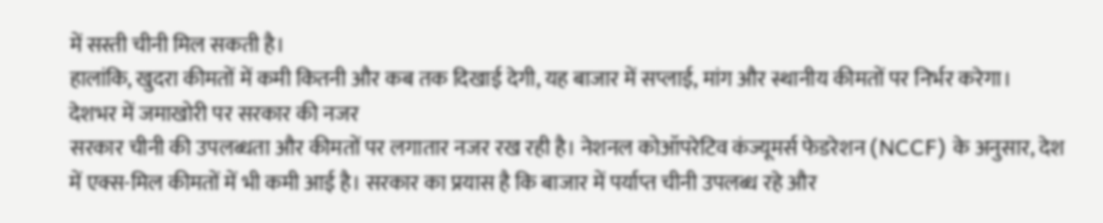में सस्ती चीनी मिल सकती है।
हालांकि, खुदरा कीमतों में कमी कितनी और कब तक दिखाई देगी, यह बाजार में सप्लाई, मांग और स्थानीय कीमतों पर निर्भर करेगा।
देशभर में जमाखोरी पर सरकार की नजर
सरकार चीनी की उपलब्धता और कीमतों पर लगातार नजर रख रही है। नेशनल कोऑपरेटिव कंज्यूमर्स फेडरेशन (NCCF) के अनुसार, देश में एक्स-मिल कीमतों में भी कमी आई है। सरकार का प्रयास है कि बाजार में पर्याप्त चीनी उपलब्ध रहे और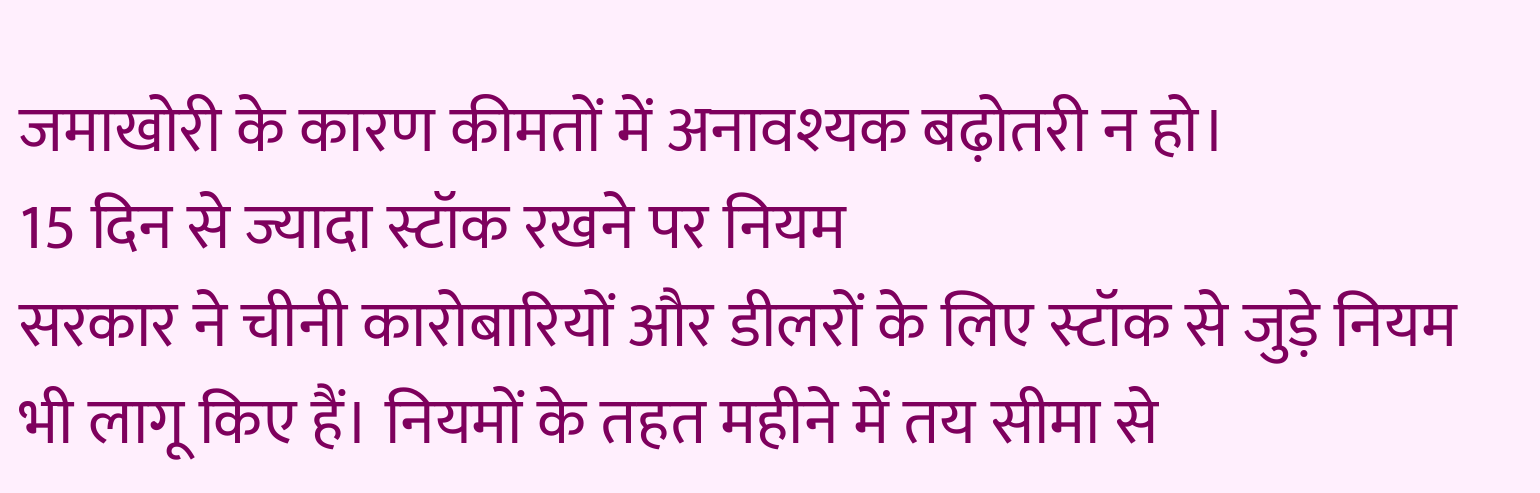जमाखोरी के कारण कीमतों में अनावश्यक बढ़ोतरी न हो।
15 दिन से ज्यादा स्टॉक रखने पर नियम
सरकार ने चीनी कारोबारियों और डीलरों के लिए स्टॉक से जुड़े नियम भी लागू किए हैं। नियमों के तहत महीने में तय सीमा से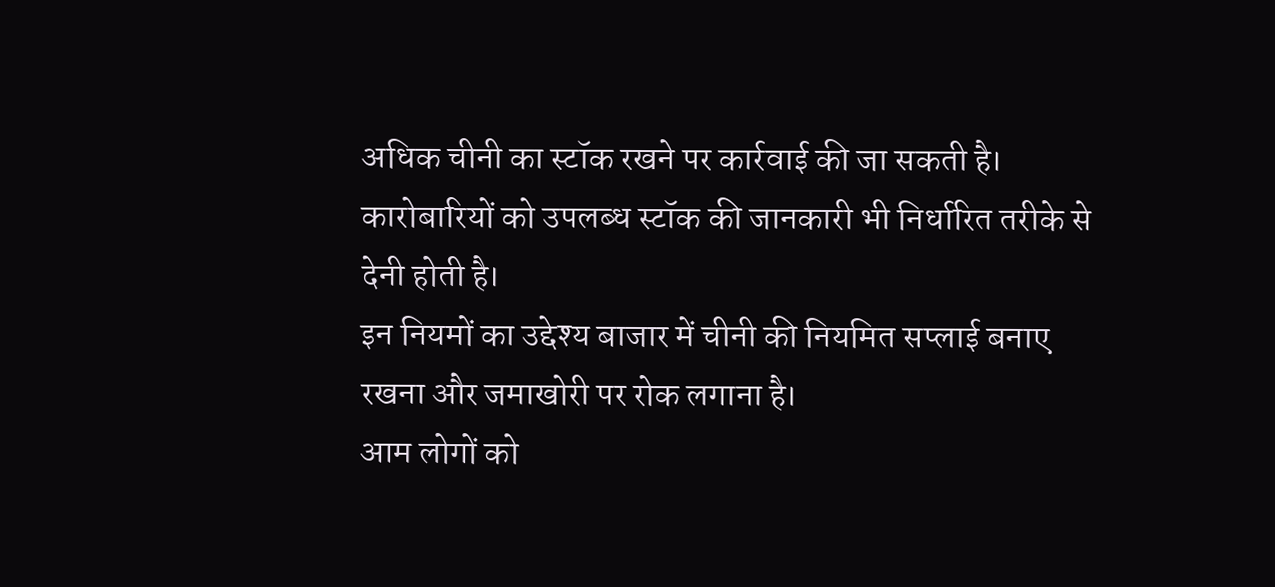अधिक चीनी का स्टॉक रखने पर कार्रवाई की जा सकती है। कारोबारियों को उपलब्ध स्टॉक की जानकारी भी निर्धारित तरीके से देनी होती है।
इन नियमों का उद्देश्य बाजार में चीनी की नियमित सप्लाई बनाए रखना और जमाखोरी पर रोक लगाना है।
आम लोगों को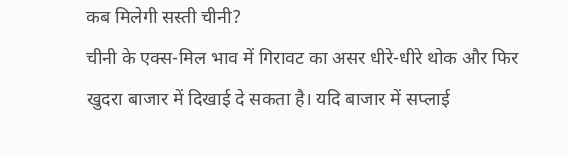कब मिलेगी सस्ती चीनी?
चीनी के एक्स-मिल भाव में गिरावट का असर धीरे-धीरे थोक और फिर खुदरा बाजार में दिखाई दे सकता है। यदि बाजार में सप्लाई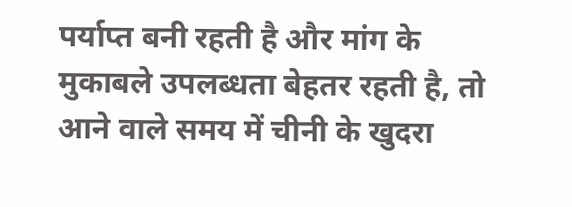पर्याप्त बनी रहती है और मांग के मुकाबले उपलब्धता बेहतर रहती है, तो आने वाले समय में चीनी के खुदरा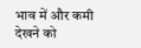भाव में और कमी देखने को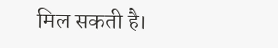मिल सकती है।